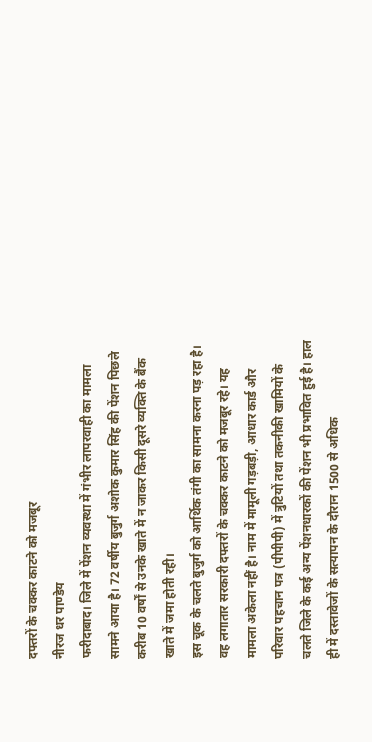दफ्तरों के चक्कर काटने को मजबूर
नीरज धर पाण्डेय
फरीदाबाद। जिले में पेंशन व्यवस्था में गंभीर लापरवाही का मामला सामने आया है। 72 वर्षीय बुजुर्ग अशोक कुमार सिंह की पेंशन पिछले करीब 10 वर्षों से उनके खाते में न जाकर किसी दूसरे व्यक्ति के बैंक खाते में जमा होती रही।
इस चूक के चलते बुजुर्ग को आर्थिक तंगी का सामना करना पड़ रहा है। वह लगातार सरकारी दफ्तरों के चक्कर काटने को मजबूर रहे। यह मामला अकेला नहीं है। नाम में मामूली गड़बड़ी, आधार कार्ड और परिवार पहचान पत्र (पीपीपी) में त्रुटियों तथा तकनीकी खामियों के चलते जिले के कई अन्य पेंशनधारकों की पेंशन भी प्रभावित हुई है। हाल ही में दस्तावेजों के सत्यापन के दौरान 1500 से अधिक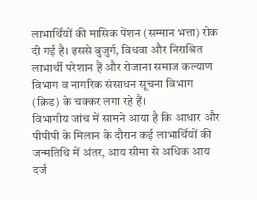लाभार्थियों की मासिक पेंशन (सम्मान भत्ता) रोक दी गई है। इससे बुजुर्ग, विधवा और निराश्रित लाभार्थी परेशान हैं और रोजाना समाज कल्याण विभाग व नागरिक संसाधन सूचना विभाग (क्रिड) के चक्कर लगा रहे हैं।
विभागीय जांच में सामने आया है कि आधार और पीपीपी के मिलान के दौरान कई लाभार्थियों की जन्मतिथि में अंतर, आय सीमा से अधिक आय दर्ज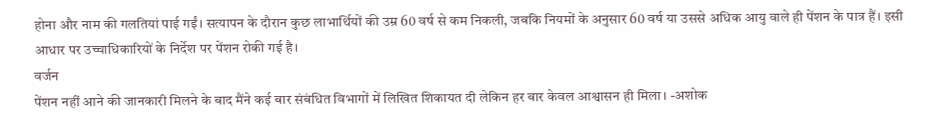होना और नाम की गलतियां पाई गईं। सत्यापन के दौरान कुछ लाभार्थियों की उम्र 60 वर्ष से कम निकली, जबकि नियमों के अनुसार 60 वर्ष या उससे अधिक आयु वाले ही पेंशन के पात्र हैं। इसी आधार पर उच्चाधिकारियों के निर्देश पर पेंशन रोकी गई है।
वर्जन
पेंशन नहीं आने की जानकारी मिलने के बाद मैंने कई बार संबंधित विभागों में लिखित शिकायत दी लेकिन हर बार केवल आश्वासन ही मिला। -अशोक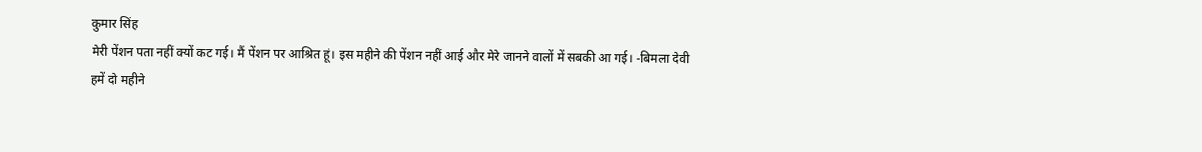कुमार सिंह
मेरी पेंशन पता नहीं क्यों कट गई। मैं पेंशन पर आश्रित हूं। इस महीने की पेंशन नहीं आई और मेरे जानने वालों में सबकी आ गई। -बिमला देवी
हमें दो महीने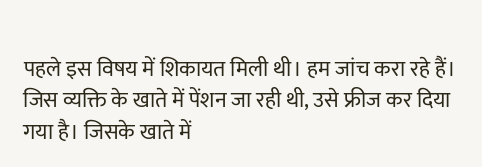पहले इस विषय में शिकायत मिली थी। हम जांच करा रहे हैं। जिस व्यक्ति के खाते में पेंशन जा रही थी, उसे फ्रीज कर दिया गया है। जिसके खाते में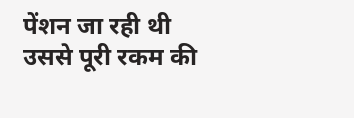पेंशन जा रही थी उससे पूरी रकम की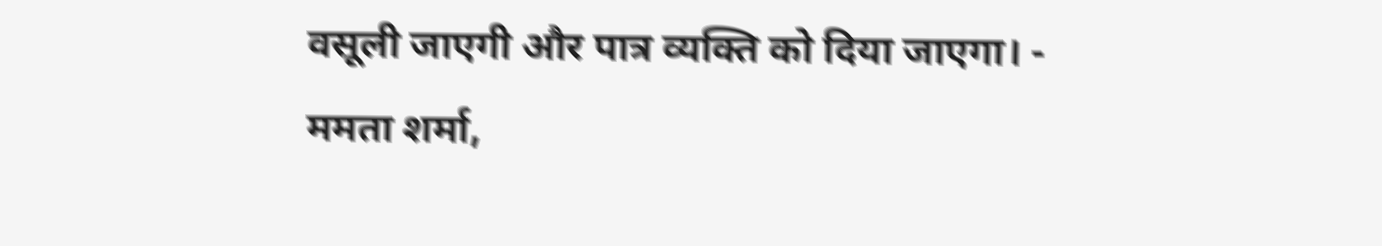वसूली जाएगी और पात्र व्यक्ति को दिया जाएगा। -
ममता शर्मा,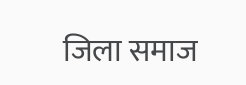जिला समाज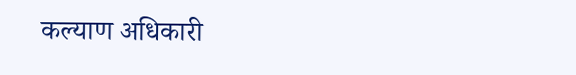कल्याण अधिकारी